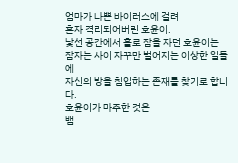엄마가 나쁜 바이러스에 걸려
혼자 격리되어버린 호윤이.
낯선 공간에서 홀로 잠을 자던 호윤이는
잠자는 사이 자꾸만 벌어지는 이상한 일들에
자신의 방을 침입하는 존재를 찾기로 합니다.
호윤이가 마주한 것은
뱀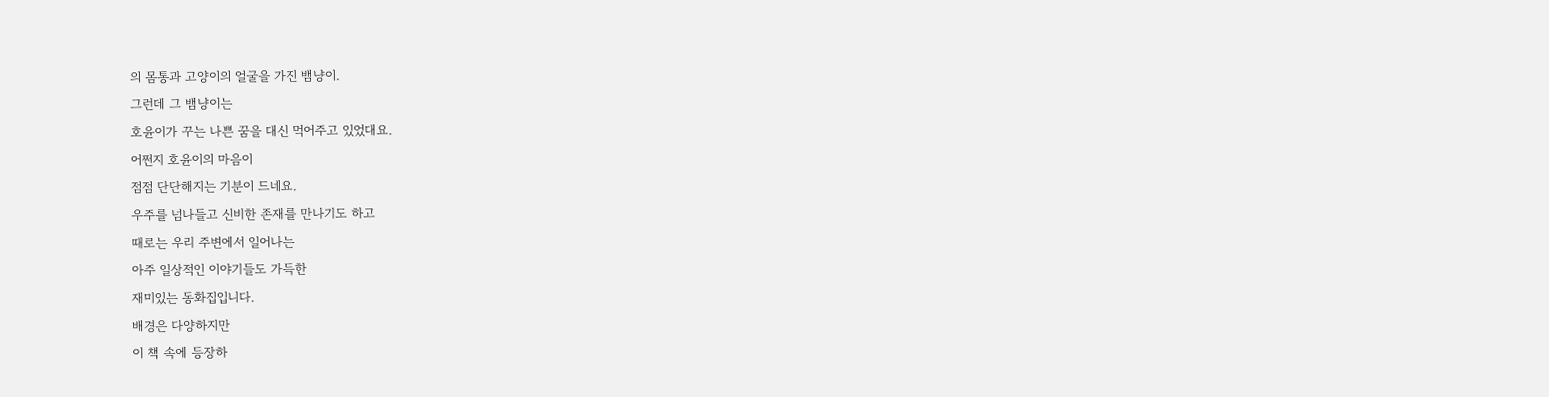의 몸통과 고양이의 얼굴을 가진 뱀냥이.
그런데 그 뱀냥이는
호윤이가 꾸는 나쁜 꿈을 대신 먹어주고 있었대요.
어쩐지 호윤이의 마음이
점점 단단해지는 기분이 드네요.
우주를 넘나들고 신비한 존재를 만나기도 하고
때로는 우리 주변에서 일어나는
아주 일상적인 이야기들도 가득한
재미있는 동화집입니다.
배경은 다양하지만
이 책 속에 등장하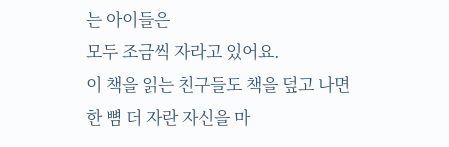는 아이들은
모두 조금씩 자라고 있어요.
이 책을 읽는 친구들도 책을 덮고 나면
한 뼘 더 자란 자신을 마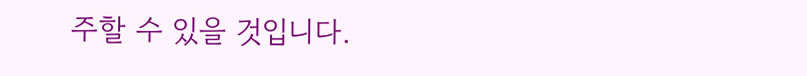주할 수 있을 것입니다.